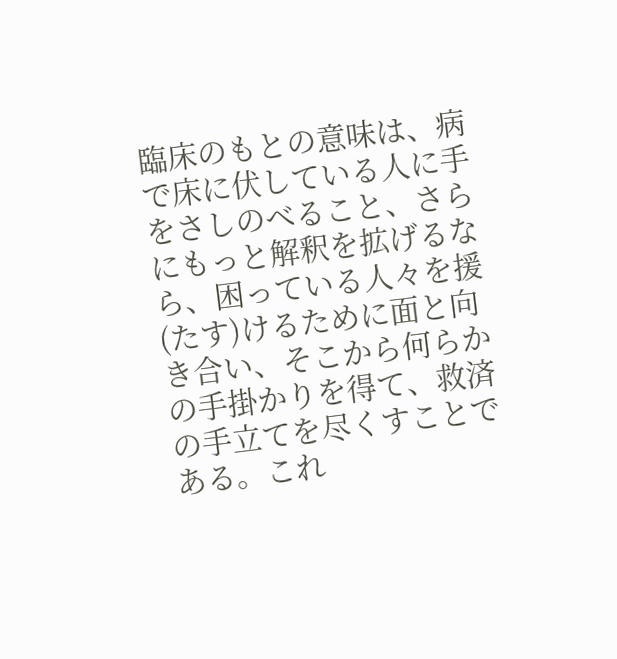臨床のもとの意味は、病で床に伏している人に手をさしのべること、さらにもっと解釈を拡げるなら、困っている人々を援(たす)けるために面と向き合い、そこから何らかの手掛かりを得て、救済の手立てを尽くすことである。これ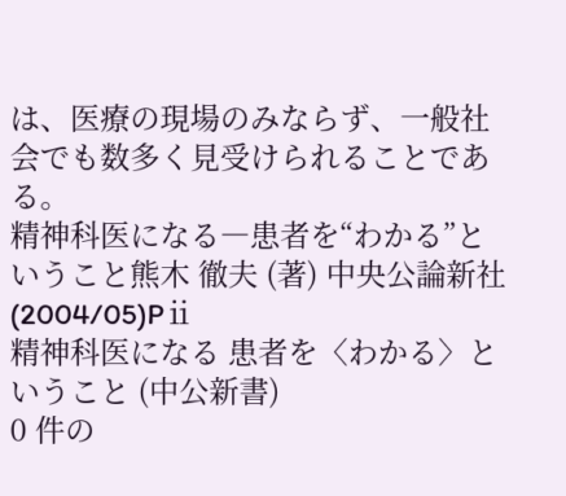は、医療の現場のみならず、一般社会でも数多く見受けられることである。
精神科医になる―患者を“わかる”ということ熊木 徹夫 (著) 中央公論新社 (2004/05)Pⅱ
精神科医になる 患者を〈わかる〉ということ (中公新書)
0 件の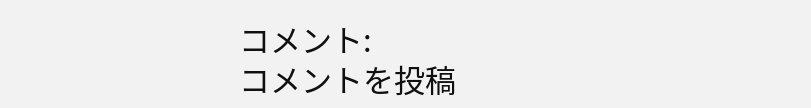コメント:
コメントを投稿